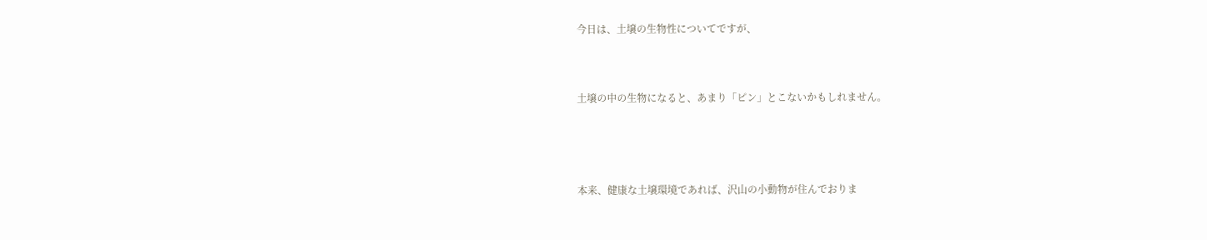今日は、土壌の生物性についてですが、


土壌の中の生物になると、あまり「ピン」とこないかもしれません。



本来、健康な土壌環境であれば、沢山の小動物が住んでおりま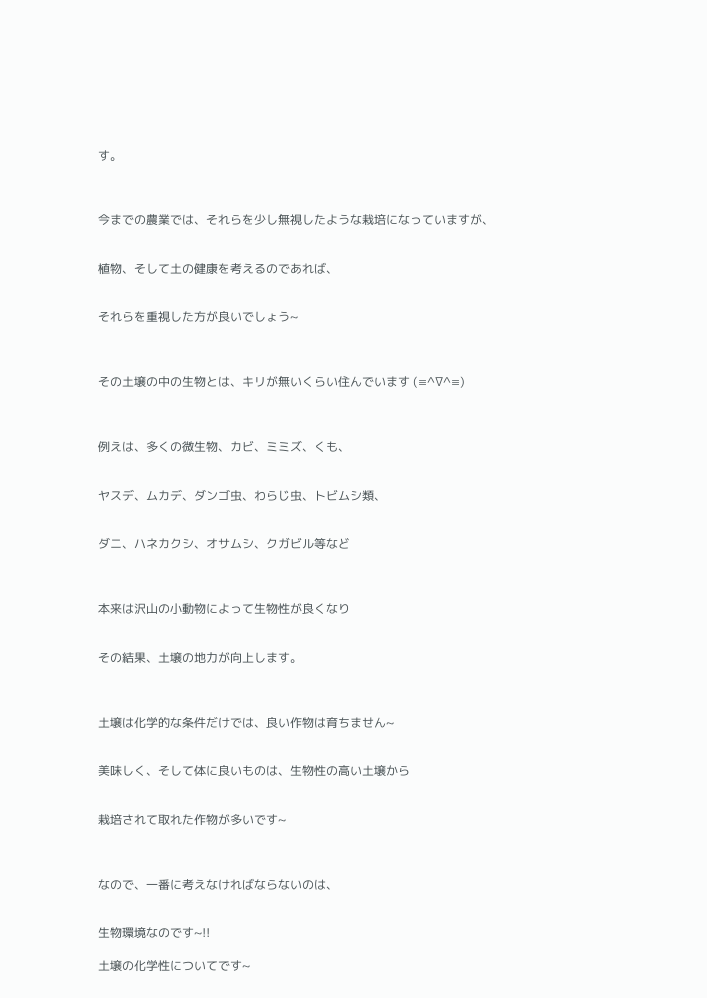す。



今までの農業では、それらを少し無視したような栽培になっていますが、


植物、そして土の健康を考えるのであれば、


それらを重視した方が良いでしょう~



その土壌の中の生物とは、キリが無いくらい住んでいます (≡^∇^≡)



例えは、多くの微生物、カビ、ミミズ、くも、


ヤスデ、ムカデ、ダンゴ虫、わらじ虫、トビムシ類、


ダニ、ハネカクシ、オサムシ、クガビル等など



本来は沢山の小動物によって生物性が良くなり


その結果、土壌の地力が向上します。



土壌は化学的な条件だけでは、良い作物は育ちません~


美味しく、そして体に良いものは、生物性の高い土壌から


栽培されて取れた作物が多いです~



なので、一番に考えなければならないのは、


生物環境なのです~!!

土壌の化学性についてです~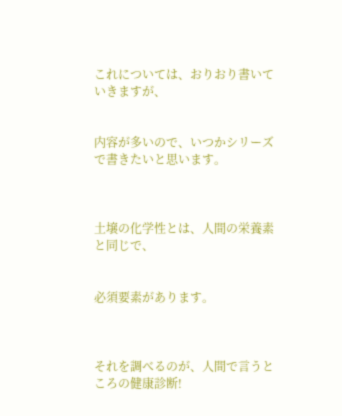これについては、おりおり書いていきますが、


内容が多いので、いつかシリーズで書きたいと思います。



土壌の化学性とは、人間の栄養素と同じで、


必須要素があります。



それを調べるのが、人間で言うところの健康診断!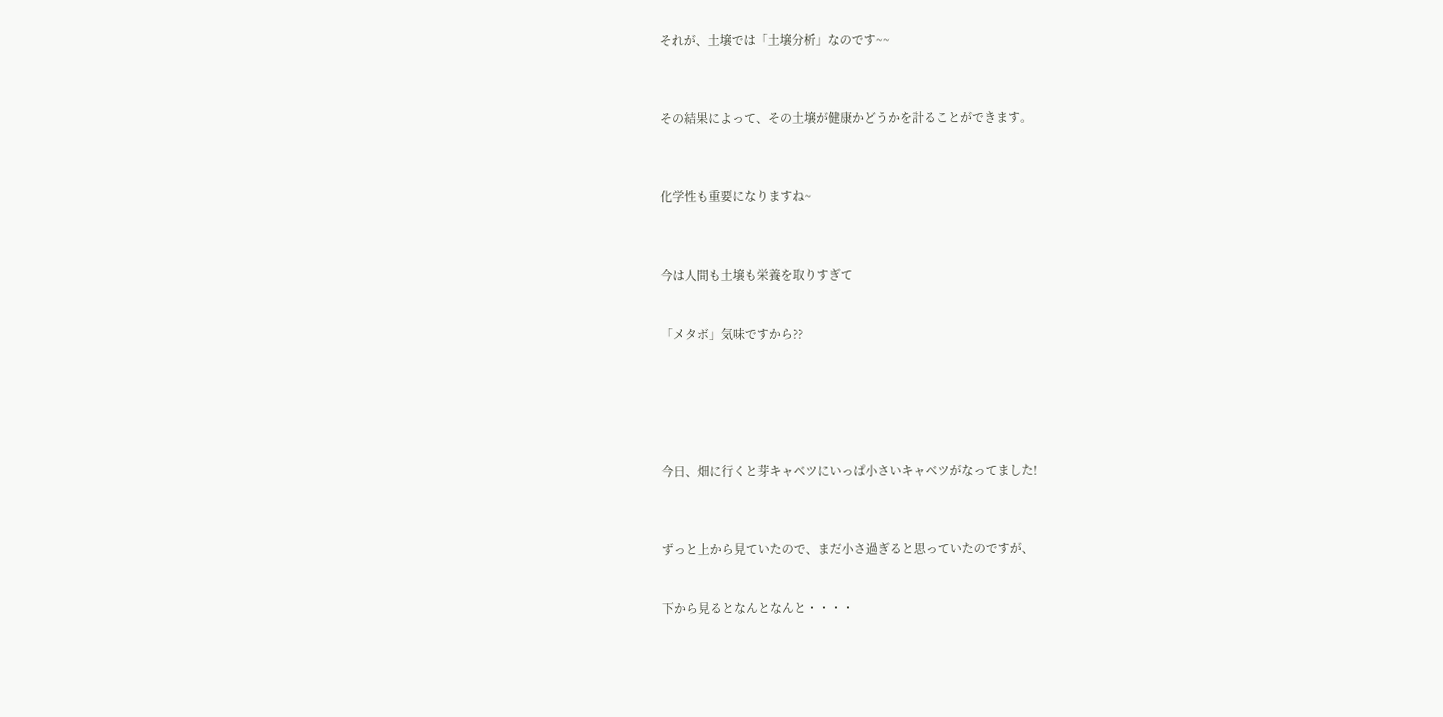それが、土壌では「土壌分析」なのです~~



その結果によって、その土壌が健康かどうかを計ることができます。



化学性も重要になりますね~



今は人間も土壌も栄養を取りすぎて


「メタボ」気味ですから??






今日、畑に行くと芽キャベツにいっぱ小さいキャベツがなってました!



ずっと上から見ていたので、まだ小さ過ぎると思っていたのですが、


下から見るとなんとなんと・・・・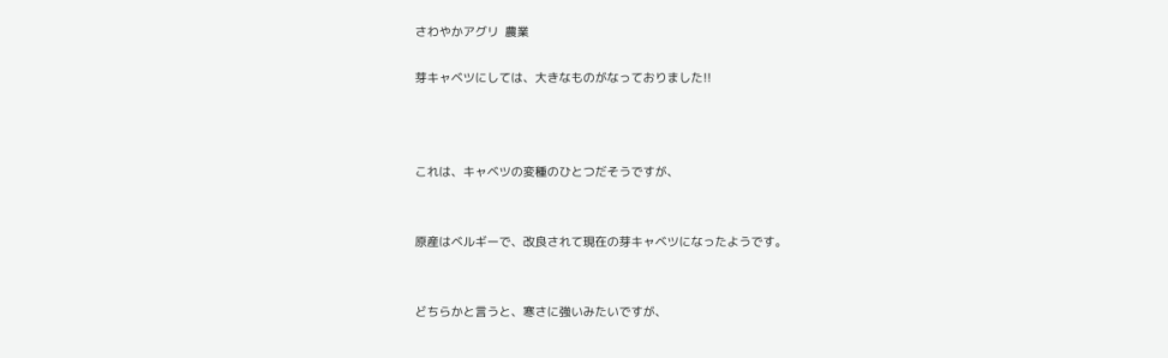さわやかアグリ  農業

芽キャベツにしては、大きなものがなっておりました!!



これは、キャベツの変種のひとつだそうですが、


原産はベルギーで、改良されて現在の芽キャベツになったようです。


どちらかと言うと、寒さに強いみたいですが、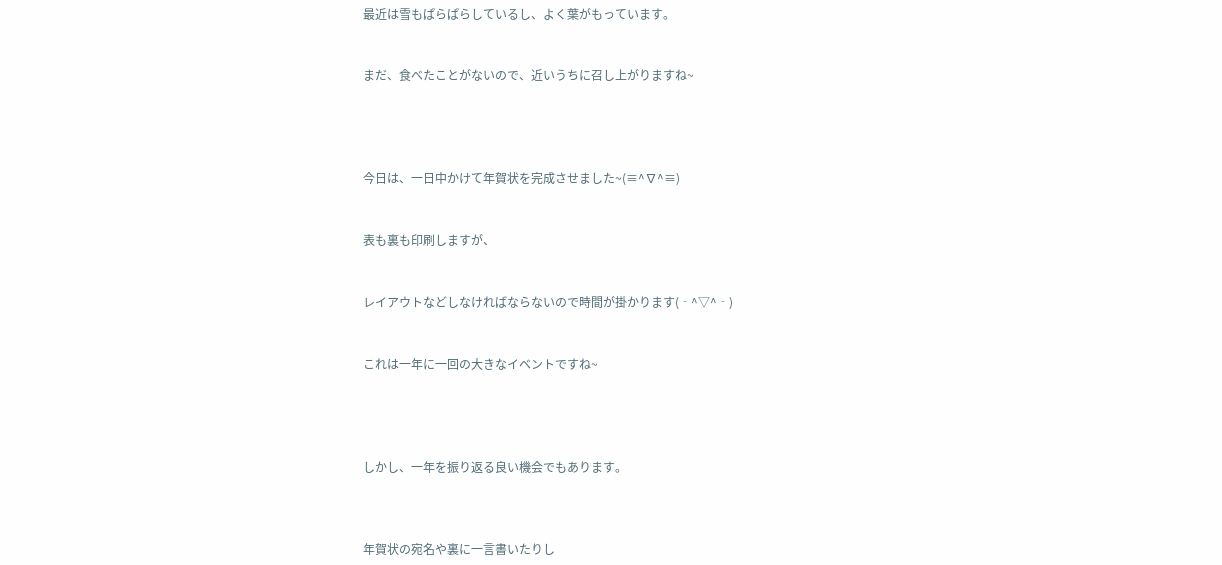最近は雪もぱらぱらしているし、よく葉がもっています。


まだ、食べたことがないので、近いうちに召し上がりますね~




今日は、一日中かけて年賀状を完成させました~(≡^∇^≡)


表も裏も印刷しますが、


レイアウトなどしなければならないので時間が掛かります(‐^▽^‐)


これは一年に一回の大きなイベントですね~




しかし、一年を振り返る良い機会でもあります。



年賀状の宛名や裏に一言書いたりし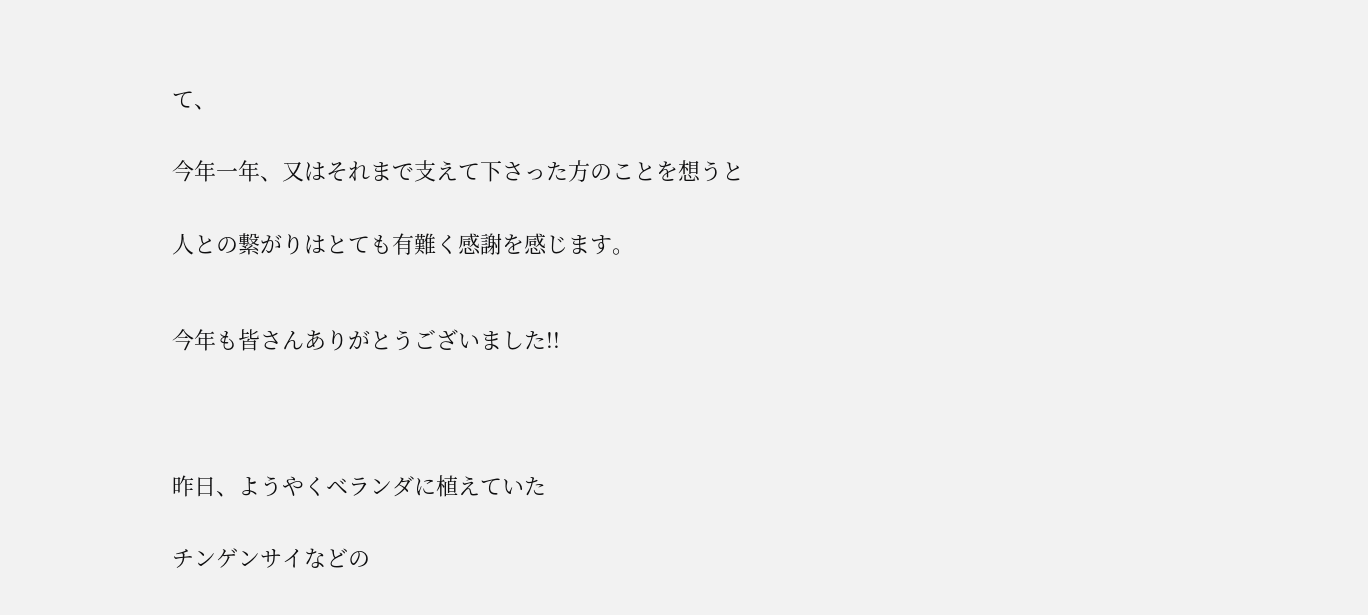て、


今年一年、又はそれまで支えて下さった方のことを想うと


人との繋がりはとても有難く感謝を感じます。



今年も皆さんありがとうございました!!





昨日、ようやくベランダに植えていた


チンゲンサイなどの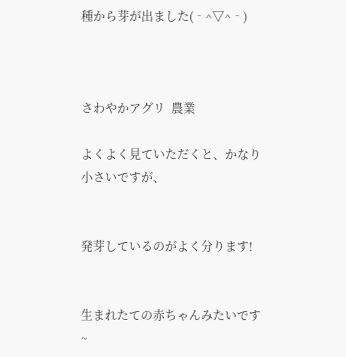種から芽が出ました(‐^▽^‐)



さわやかアグリ  農業

よくよく見ていただくと、かなり小さいですが、


発芽しているのがよく分ります!


生まれたての赤ちゃんみたいです~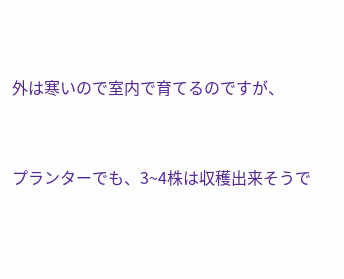外は寒いので室内で育てるのですが、


プランターでも、3~4株は収穫出来そうで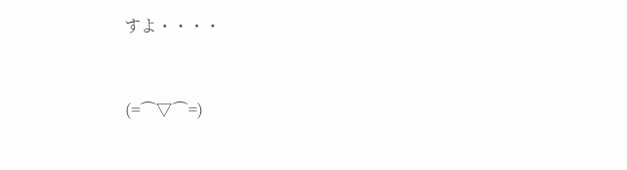すよ・・・・


(=⌒▽⌒=)